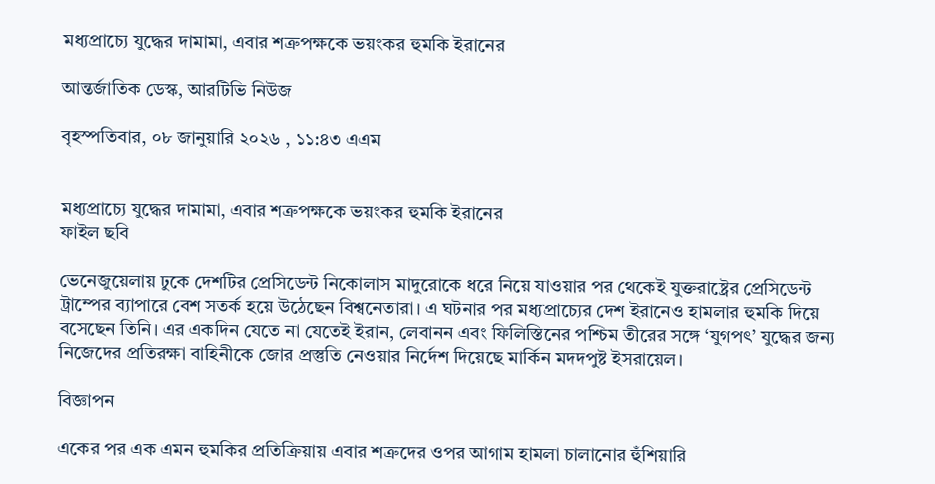মধ্যপ্রাচ্যে যুদ্ধের দামামা, এবার শত্রুপক্ষকে ভয়ংকর হুমকি ইরানের

আন্তর্জাতিক ডেস্ক, আরটিভি নিউজ

বৃহস্পতিবার, ০৮ জানুয়ারি ২০২৬ , ১১:৪৩ এএম


মধ্যপ্রাচ্যে যুদ্ধের দামামা, এবার শত্রুপক্ষকে ভয়ংকর হুমকি ইরানের
ফাইল ছবি

ভেনেজুয়েলায় ঢুকে দেশটির প্রেসিডেন্ট নিকোলাস মাদুরোকে ধরে নিয়ে যাওয়ার পর থেকেই যুক্তরাষ্ট্রের প্রেসিডেন্ট ট্রাম্পের ব্যাপারে বেশ সতর্ক হয়ে উঠেছেন বিশ্বনেতারা। এ ঘটনার পর মধ্যপ্রাচ্যের দেশ ইরানেও হামলার হুমকি দিয়ে বসেছেন তিনি। এর একদিন যেতে না যেতেই ইরান, লেবানন এবং ফিলিস্তিনের পশ্চিম তীরের সঙ্গে ‘যুগপৎ’ যুদ্ধের জন্য নিজেদের প্রতিরক্ষা বাহিনীকে জোর প্রস্তুতি নেওয়ার নির্দেশ দিয়েছে মার্কিন মদদপুষ্ট ইসরায়েল।

বিজ্ঞাপন

একের পর এক এমন হুমকির প্রতিক্রিয়ায় এবার শত্রুদের ওপর আগাম হামলা চালানোর হুঁশিয়ারি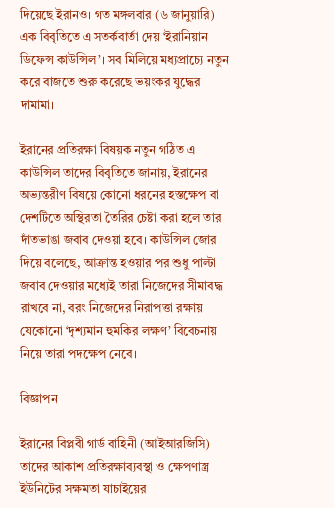দিয়েছে ইরানও। গত মঙ্গলবার (৬ জানুয়ারি) এক বিবৃতিতে এ সতর্কবার্তা দেয় ‘ইরানিয়ান ডিফেন্স কাউন্সিল’। সব মিলিয়ে মধ্যপ্রাচ্যে নতুন করে বাজতে শুরু করেছে ভয়ংকর যুদ্ধের দামামা।

ইরানের প্রতিরক্ষা বিষয়ক নতুন গঠিত এ কাউন্সিল তাদের বিবৃতিতে জানায়, ইরানের অভ্যন্তরীণ বিষয়ে কোনো ধরনের হস্তক্ষেপ বা দেশটিতে অস্থিরতা তৈরির চেষ্টা করা হলে তার দাঁতভাঙা জবাব দেওয়া হবে। কাউন্সিল জোর দিয়ে বলেছে, আক্রান্ত হওয়ার পর শুধু পাল্টা জবাব দেওয়ার মধ্যেই তারা নিজেদের সীমাবদ্ধ রাখবে না, বরং নিজেদের নিরাপত্তা রক্ষায় যেকোনো ‘দৃশ্যমান হুমকির লক্ষণ’ বিবেচনায় নিয়ে তারা পদক্ষেপ নেবে।

বিজ্ঞাপন

ইরানের বিপ্লবী গার্ড বাহিনী (আইআরজিসি) তাদের আকাশ প্রতিরক্ষাব্যবস্থা ও ক্ষেপণাস্ত্র ইউনিটের সক্ষমতা যাচাইয়ের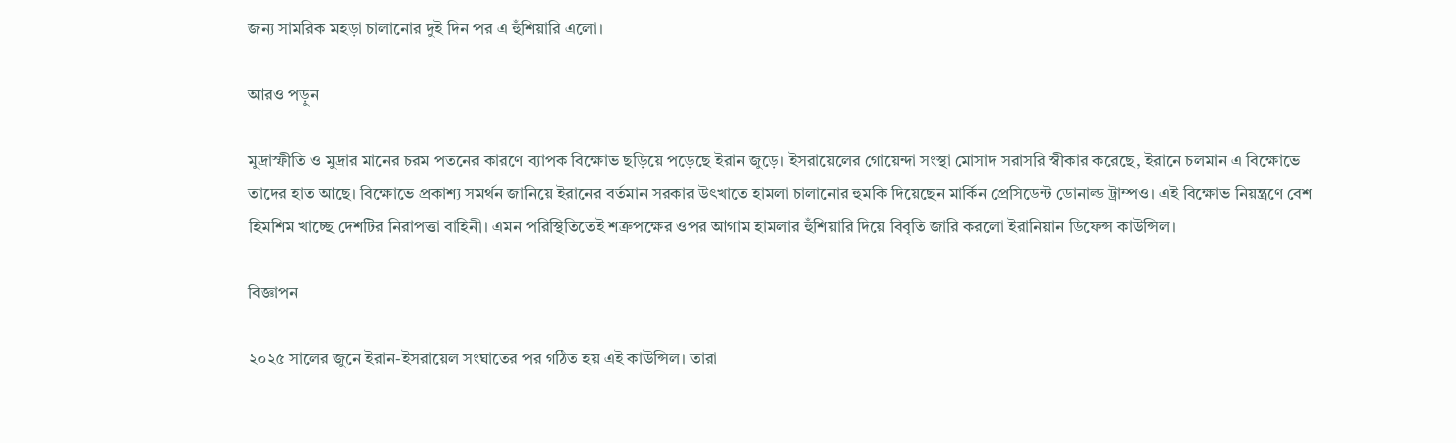জন্য সামরিক মহড়া চালানোর দুই দিন পর এ হুঁশিয়ারি এলো।

আরও পড়ুন

মুদ্রাস্ফীতি ও মুদ্রার মানের চরম পতনের কারণে ব্যাপক বিক্ষোভ ছড়িয়ে পড়েছে ইরান জুড়ে। ইসরায়েলের গোয়েন্দা সংস্থা মোসাদ সরাসরি স্বীকার করেছে, ইরানে চলমান এ বিক্ষোভে তাদের হাত আছে। বিক্ষোভে প্রকাশ্য সমর্থন জানিয়ে ইরানের বর্তমান সরকার উৎখাতে হামলা চালানোর হুমকি দিয়েছেন মার্কিন প্রেসিডেন্ট ডোনাল্ড ট্রাম্পও। এই বিক্ষোভ নিয়ন্ত্রণে বেশ হিমশিম খাচ্ছে দেশটির নিরাপত্তা বাহিনী। এমন পরিস্থিতিতেই শত্রুপক্ষের ওপর আগাম হামলার হুঁশিয়ারি দিয়ে বিবৃতি জারি করলো ইরানিয়ান ডিফেন্স কাউন্সিল।

বিজ্ঞাপন

২০২৫ সালের জুনে ইরান-ইসরায়েল সংঘাতের পর গঠিত হয় এই কাউন্সিল। তারা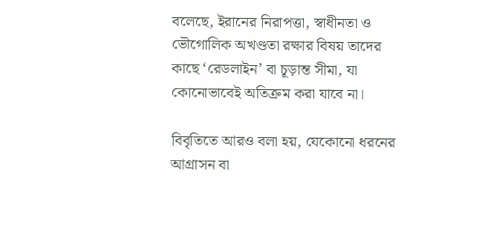বলেছে, ইরানের নিরাপত্তা, স্বাধীনতা ও ভৌগোলিক অখণ্ডতা রক্ষার বিষয় তাদের কাছে ‘রেডলাইন’ বা চূড়ান্ত সীমা, যা কোনোভাবেই অতিক্রম করা যাবে না।

বিবৃতিতে আরও বলা হয়, যেকোনো ধরনের আগ্রাসন বা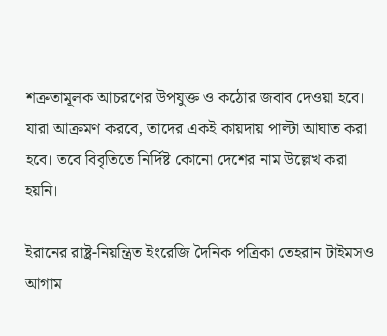শত্রুতামূলক আচরণের উপযুক্ত ও কঠোর জবাব দেওয়া হবে। যারা আক্রমণ করবে, তাদের একই কায়দায় পাল্টা আঘাত করা হবে। তবে বিবৃতিতে নির্দিষ্ট কোনো দেশের নাম উল্লেখ করা হয়নি।

ইরানের রাষ্ট্র-নিয়ন্ত্রিত ইংরেজি দৈনিক পত্রিকা তেহরান টাইমসও আগাম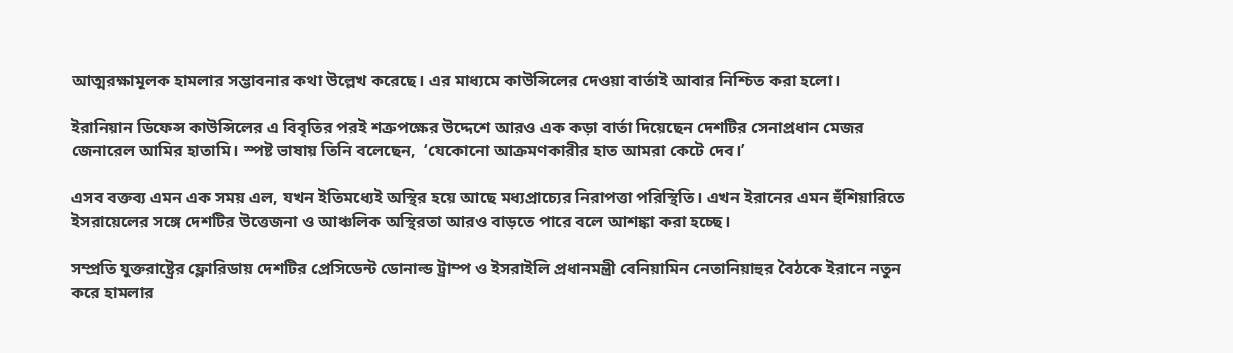আত্মরক্ষামূলক হামলার সম্ভাবনার কথা উল্লেখ করেছে। এর মাধ্যমে কাউন্সিলের দেওয়া বার্তাই আবার নিশ্চিত করা হলো।

ইরানিয়ান ডিফেন্স কাউন্সিলের এ বিবৃতির পরই শত্রুপক্ষের উদ্দেশে আরও এক কড়া বার্তা দিয়েছেন দেশটির সেনাপ্রধান মেজর জেনারেল আমির হাতামি। স্পষ্ট ভাষায় তিনি বলেছেন,  ‘যেকোনো আক্রমণকারীর হাত আমরা কেটে দেব।’

এসব বক্তব্য এমন এক সময় এল, যখন ইতিমধ্যেই অস্থির হয়ে আছে মধ্যপ্রাচ্যের নিরাপত্তা পরিস্থিতি। এখন ইরানের এমন হুঁশিয়ারিতে ইসরায়েলের সঙ্গে দেশটির উত্তেজনা ও আঞ্চলিক অস্থিরতা আরও বাড়তে পারে বলে আশঙ্কা করা হচ্ছে।

সম্প্রতি যুক্তরাষ্ট্রের ফ্লোরিডায় দেশটির প্রেসিডেন্ট ডোনাল্ড ট্রাম্প ও ইসরাইলি প্রধানমন্ত্রী বেনিয়ামিন নেতানিয়াহুর বৈঠকে ইরানে নতুন করে হামলার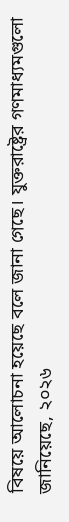বিষয়ে আলোচনা হয়েছে বলে জানা গেছে। যুক্তরাষ্ট্রের গণমাধ্যমগুলো জানিয়েছে, ২০২৬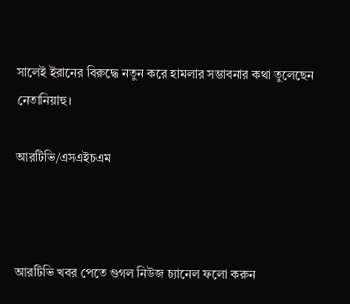সালেই ইরানের বিরুদ্ধে নতুন করে হামলার সম্ভাবনার কথা তুলেছেন নেতানিয়াহু।

আরটিভি/এসএইচএম



আরটিভি খবর পেতে গুগল নিউজ চ্যানেল ফলো করুন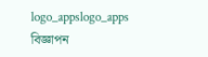logo_appslogo_apps
বিজ্ঞাপন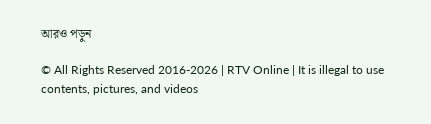আরও পড়ুন

© All Rights Reserved 2016-2026 | RTV Online | It is illegal to use contents, pictures, and videos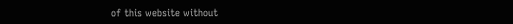of this website without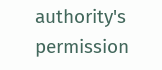authority's permission